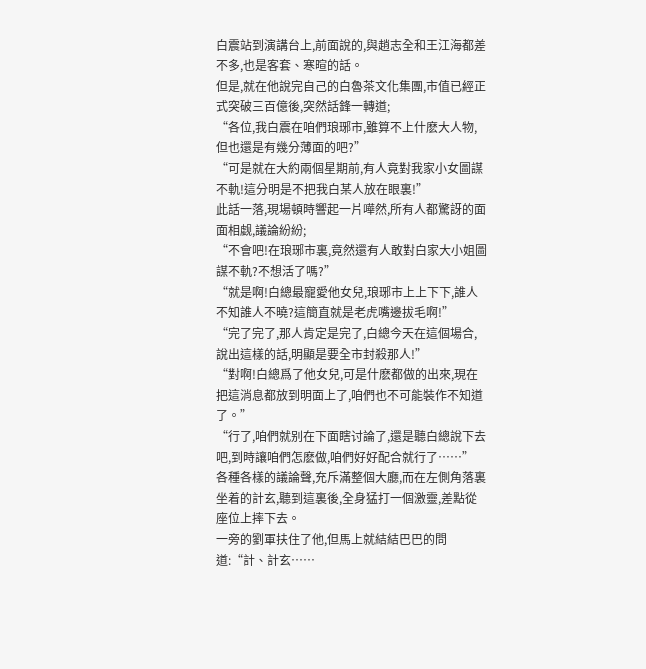白震站到演講台上,前面說的,與趙志全和王江海都差不多,也是客套、寒暄的話。
但是,就在他說完自己的白魯茶文化集團,市值已經正式突破三百億後,突然話鋒一轉道;
“各位,我白震在咱們琅琊市,雖算不上什麽大人物,但也還是有幾分薄面的吧?”
“可是就在大約兩個星期前,有人竟對我家小女圖謀不軌!這分明是不把我白某人放在眼裏!”
此話一落,現場頓時響起一片嘩然,所有人都驚訝的面面相觑,議論紛紛;
“不會吧!在琅琊市裏,竟然還有人敢對白家大小姐圖謀不軌?不想活了嗎?”
“就是啊!白總最寵愛他女兒,琅琊市上上下下,誰人不知誰人不曉?這簡直就是老虎嘴邊拔毛啊!”
“完了完了,那人肯定是完了,白總今天在這個場合,說出這樣的話,明顯是要全市封殺那人!”
“對啊!白總爲了他女兒,可是什麽都做的出來,現在把這消息都放到明面上了,咱們也不可能裝作不知道了。”
“行了,咱們就别在下面瞎讨論了,還是聽白總說下去吧,到時讓咱們怎麽做,咱們好好配合就行了……”
各種各樣的議論聲,充斥滿整個大廳,而在左側角落裏坐着的計玄,聽到這裏後,全身猛打一個激靈,差點從座位上摔下去。
一旁的劉軍扶住了他,但馬上就結結巴巴的問道:“計、計玄……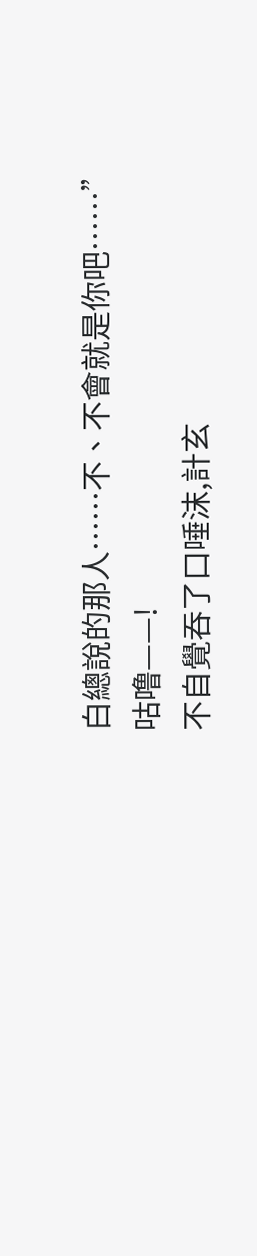白總說的那人……不、不會就是你吧……”
咕噜——!
不自覺吞了口唾沫,計玄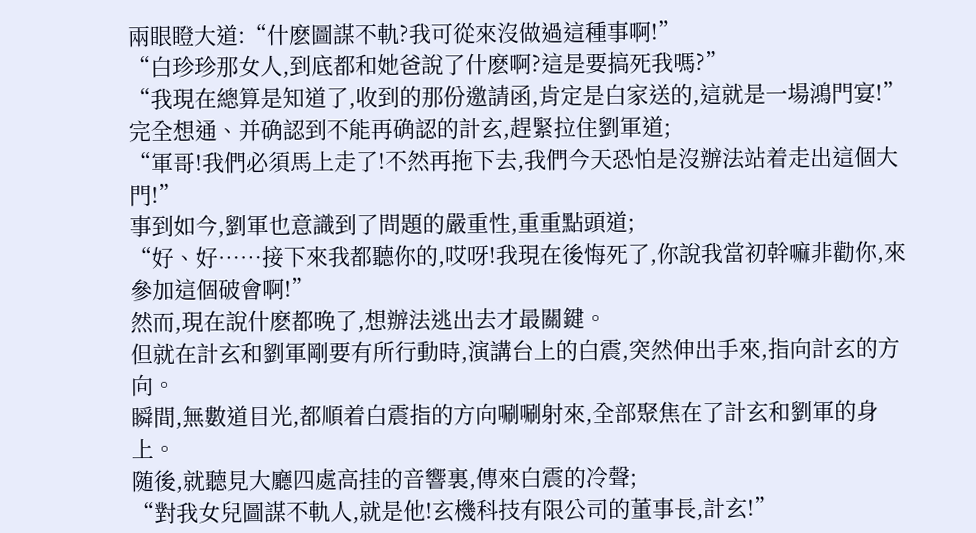兩眼瞪大道:“什麽圖謀不軌?我可從來沒做過這種事啊!”
“白珍珍那女人,到底都和她爸說了什麽啊?這是要搞死我嗎?”
“我現在總算是知道了,收到的那份邀請函,肯定是白家送的,這就是一場鴻門宴!”
完全想通、并确認到不能再确認的計玄,趕緊拉住劉軍道;
“軍哥!我們必須馬上走了!不然再拖下去,我們今天恐怕是沒辦法站着走出這個大門!”
事到如今,劉軍也意識到了問題的嚴重性,重重點頭道;
“好、好……接下來我都聽你的,哎呀!我現在後悔死了,你說我當初幹嘛非勸你,來參加這個破會啊!”
然而,現在說什麽都晚了,想辦法逃出去才最關鍵。
但就在計玄和劉軍剛要有所行動時,演講台上的白震,突然伸出手來,指向計玄的方向。
瞬間,無數道目光,都順着白震指的方向唰唰射來,全部聚焦在了計玄和劉軍的身上。
随後,就聽見大廳四處高挂的音響裏,傳來白震的冷聲;
“對我女兒圖謀不軌人,就是他!玄機科技有限公司的董事長,計玄!”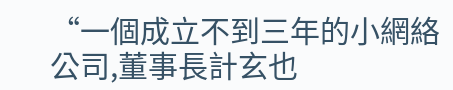“一個成立不到三年的小網絡公司,董事長計玄也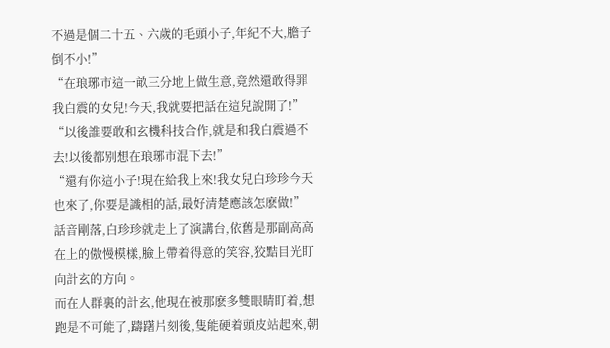不過是個二十五、六歲的毛頭小子,年紀不大,膽子倒不小!”
“在琅琊市這一畝三分地上做生意,竟然還敢得罪我白震的女兒!今天,我就要把話在這兒說開了!”
“以後誰要敢和玄機科技合作,就是和我白震過不去!以後都别想在琅琊市混下去!”
“還有你這小子!現在給我上來!我女兒白珍珍今天也來了,你要是識相的話,最好清楚應該怎麽做!”
話音剛落,白珍珍就走上了演講台,依舊是那副高高在上的傲慢模樣,臉上帶着得意的笑容,狡黠目光盯向計玄的方向。
而在人群裏的計玄,他現在被那麽多雙眼睛盯着,想跑是不可能了,躊躇片刻後,隻能硬着頭皮站起來,朝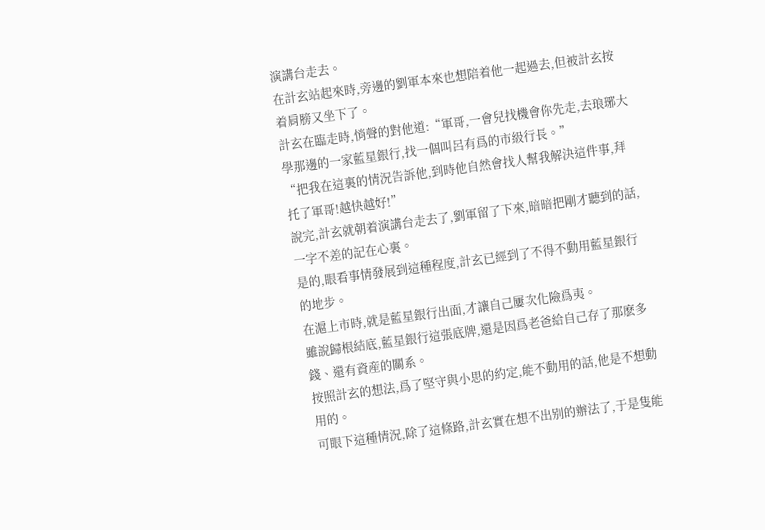演講台走去。
在計玄站起來時,旁邊的劉軍本來也想陪着他一起過去,但被計玄按着肩膀又坐下了。
計玄在臨走時,悄聲的對他道:“軍哥,一會兒找機會你先走,去琅琊大學那邊的一家藍星銀行,找一個叫呂有爲的市級行長。”
“把我在這裏的情況告訴他,到時他自然會找人幫我解決這件事,拜托了軍哥!越快越好!”
說完,計玄就朝着演講台走去了,劉軍留了下來,暗暗把剛才聽到的話,一字不差的記在心裏。
是的,眼看事情發展到這種程度,計玄已經到了不得不動用藍星銀行的地步。
在滬上市時,就是藍星銀行出面,才讓自己屢次化險爲夷。
雖說歸根結底,藍星銀行這張底牌,還是因爲老爸給自己存了那麽多錢、還有資産的關系。
按照計玄的想法,爲了堅守與小思的約定,能不動用的話,他是不想動用的。
可眼下這種情況,除了這條路,計玄實在想不出别的辦法了,于是隻能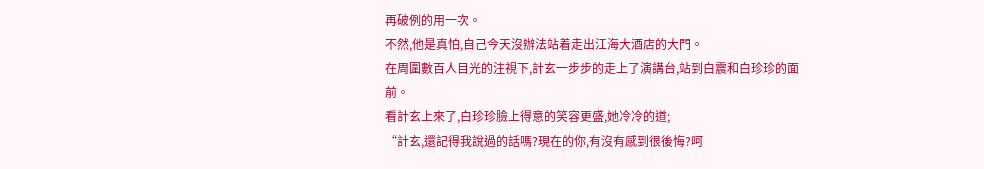再破例的用一次。
不然,他是真怕,自己今天沒辦法站着走出江海大酒店的大門。
在周圍數百人目光的注視下,計玄一步步的走上了演講台,站到白震和白珍珍的面前。
看計玄上來了,白珍珍臉上得意的笑容更盛,她冷冷的道;
“計玄,還記得我說過的話嗎?現在的你,有沒有感到很後悔?呵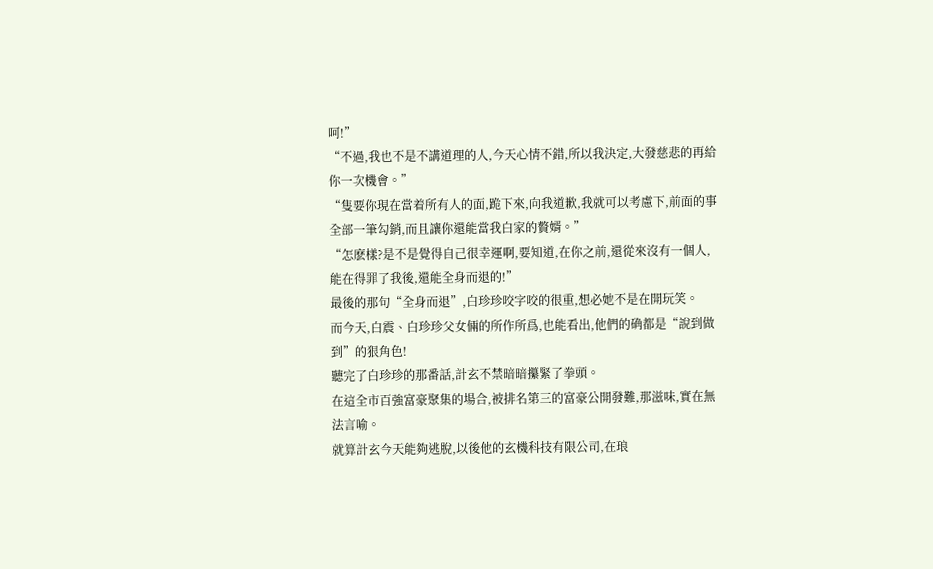呵!”
“不過,我也不是不講道理的人,今天心情不錯,所以我決定,大發慈悲的再給你一次機會。”
“隻要你現在當着所有人的面,跪下來,向我道歉,我就可以考慮下,前面的事全部一筆勾銷,而且讓你還能當我白家的贅婿。”
“怎麽樣?是不是覺得自己很幸運啊,要知道,在你之前,還從來沒有一個人,能在得罪了我後,還能全身而退的!”
最後的那句“全身而退”,白珍珍咬字咬的很重,想必她不是在開玩笑。
而今天,白震、白珍珍父女倆的所作所爲,也能看出,他們的确都是“說到做到”的狠角色!
聽完了白珍珍的那番話,計玄不禁暗暗攥緊了拳頭。
在這全市百強富豪聚集的場合,被排名第三的富豪公開發難,那滋味,實在無法言喻。
就算計玄今天能夠逃脫,以後他的玄機科技有限公司,在琅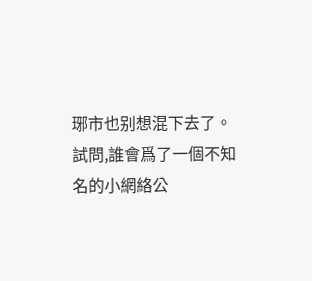琊市也别想混下去了。
試問,誰會爲了一個不知名的小網絡公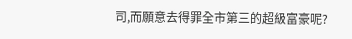司,而願意去得罪全市第三的超級富豪呢?